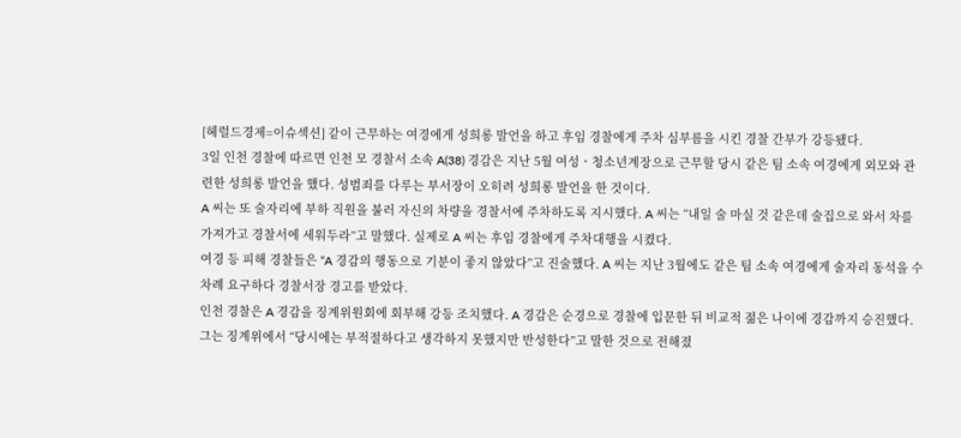[헤럴드경제=이슈섹션] 같이 근무하는 여경에게 성희롱 발언을 하고 후임 경찰에게 주차 심부름을 시킨 경찰 간부가 강등됐다.
3일 인천 경찰에 따르면 인천 모 경찰서 소속 A(38) 경감은 지난 5월 여성ㆍ청소년계장으로 근무할 당시 같은 팀 소속 여경에게 외모와 관련한 성희롱 발언을 했다. 성범죄를 다루는 부서장이 오히려 성희롱 발언을 한 것이다.
A 씨는 또 술자리에 부하 직원을 불러 자신의 차량을 경찰서에 주차하도록 지시했다. A 씨는 “내일 술 마실 것 같은데 술집으로 와서 차를 가져가고 경찰서에 세워두라”고 말했다. 실제로 A 씨는 후임 경찰에게 주차대행을 시켰다.
여경 등 피해 경찰들은 “A 경감의 행동으로 기분이 좋지 않았다”고 진술했다. A 씨는 지난 3월에도 같은 팀 소속 여경에게 술자리 동석을 수차례 요구하다 경찰서장 경고를 받았다.
인천 경찰은 A 경감을 징계위원회에 회부해 강등 조치했다. A 경감은 순경으로 경찰에 입문한 뒤 비교적 젊은 나이에 경감까지 승진했다.
그는 징계위에서 “당시에는 부적절하다고 생각하지 못했지만 반성한다”고 말한 것으로 전해졌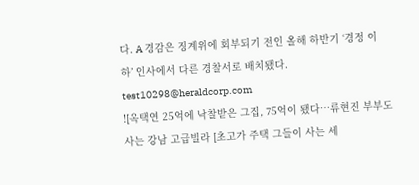다. A 경감은 징계위에 회부되기 전인 올해 하반기 ‘경정 이하’ 인사에서 다른 경찰서로 배치됐다.
test10298@heraldcorp.com
![옥택연 25억에 낙찰받은 그집, 75억이 됐다…류현진 부부도 사는 강남 고급빌라 [초고가 주택 그들이 사는 세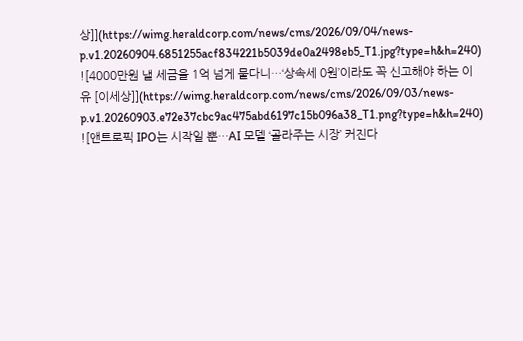상]](https://wimg.heraldcorp.com/news/cms/2026/09/04/news-p.v1.20260904.6851255acf834221b5039de0a2498eb5_T1.jpg?type=h&h=240)
![4000만원 낼 세금을 1억 넘게 물다니…‘상속세 0원’이라도 꼭 신고해야 하는 이유 [이세상]](https://wimg.heraldcorp.com/news/cms/2026/09/03/news-p.v1.20260903.e72e37cbc9ac475abd6197c15b096a38_T1.png?type=h&h=240)
![앤트로픽 IPO는 시작일 뿐…AI 모델 ‘골라주는 시장’ 커진다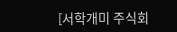[서학개미 주식회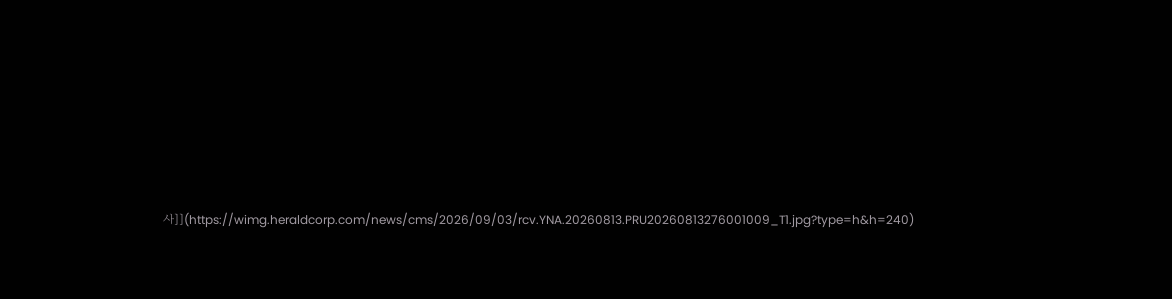사]](https://wimg.heraldcorp.com/news/cms/2026/09/03/rcv.YNA.20260813.PRU20260813276001009_T1.jpg?type=h&h=240)